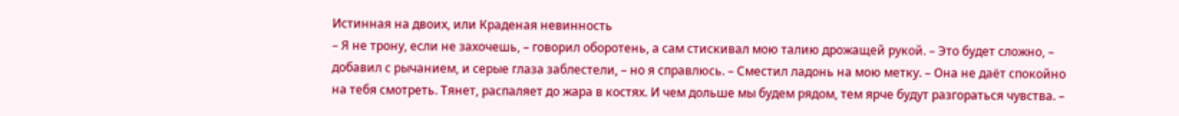Истинная на двоих, или Краденая невинность
– Я не трону, если не захочешь, – говорил оборотень, а сам стискивал мою талию дрожащей рукой. – Это будет сложно, – добавил с рычанием, и серые глаза заблестели, – но я справлюсь. – Сместил ладонь на мою метку. – Она не даёт спокойно на тебя смотреть. Тянет, распаляет до жара в костях. И чем дольше мы будем рядом, тем ярче будут разгораться чувства. –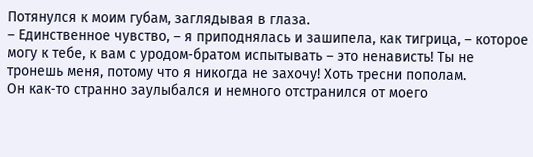Потянулся к моим губам, заглядывая в глаза.
– Единственное чувство, – я приподнялась и зашипела, как тигрица, – которое могу к тебе, к вам с уродом‑братом испытывать – это ненависть! Ты не тронешь меня, потому что я никогда не захочу! Хоть тресни пополам.
Он как‑то странно заулыбался и немного отстранился от моего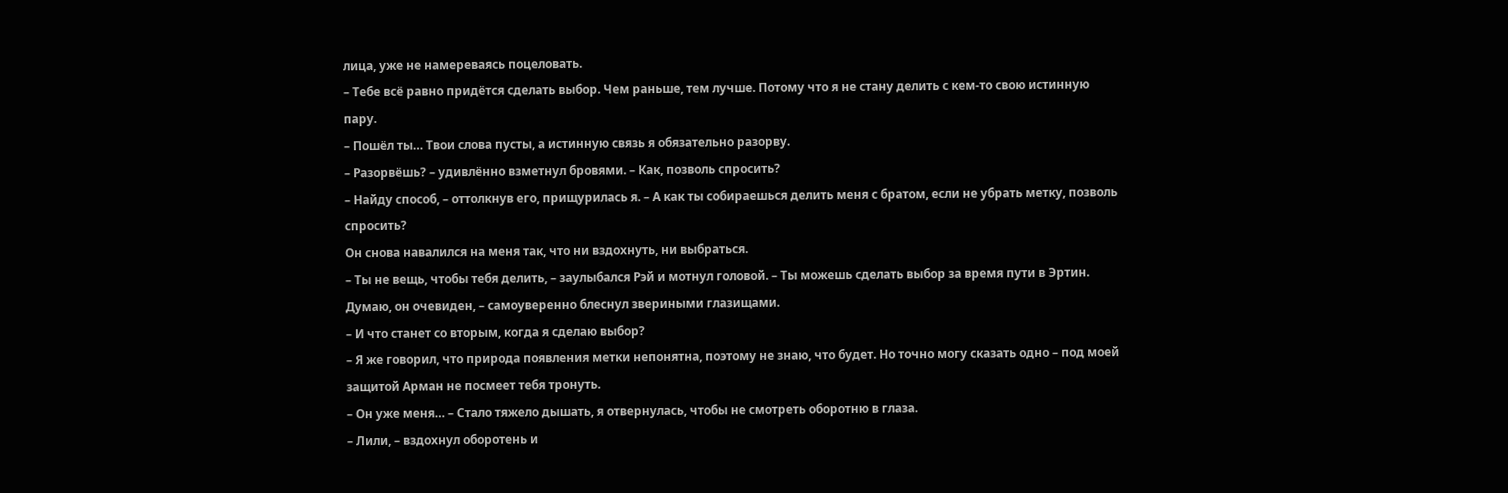лица, уже не намереваясь поцеловать.
– Тебе всё равно придётся сделать выбор. Чем раньше, тем лучше. Потому что я не стану делить с кем‑то свою истинную пару.
– Пошёл ты… Твои слова пусты, а истинную связь я обязательно разорву.
– Разорвёшь? – удивлённо взметнул бровями. – Как, позволь спросить?
– Найду способ, – оттолкнув его, прищурилась я. – А как ты собираешься делить меня с братом, если не убрать метку, позволь спросить?
Он снова навалился на меня так, что ни вздохнуть, ни выбраться.
– Ты не вещь, чтобы тебя делить, – заулыбался Рэй и мотнул головой. – Ты можешь сделать выбор за время пути в Эртин. Думаю, он очевиден, – самоуверенно блеснул звериными глазищами.
– И что станет со вторым, когда я сделаю выбор?
– Я же говорил, что природа появления метки непонятна, поэтому не знаю, что будет. Но точно могу сказать одно – под моей защитой Арман не посмеет тебя тронуть.
– Он уже меня… – Стало тяжело дышать, я отвернулась, чтобы не смотреть оборотню в глаза.
– Лили, – вздохнул оборотень и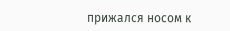прижался носом к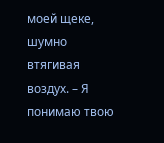моей щеке, шумно втягивая воздух. – Я понимаю твою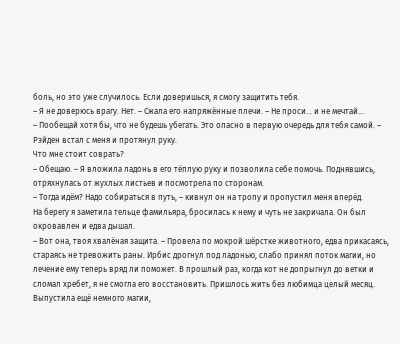боль, но это уже случилось. Если доверишься, я смогу защитить тебя.
– Я не доверюсь врагу. Нет. – Сжала его напряжённые плечи. – Не проси… и не мечтай…
– Пообещай хотя бы, что не будешь убегать. Это опасно в первую очередь для тебя самой. – Рэйден встал с меня и протянул руку.
Что мне стоит соврать?
– Обещаю. – Я вложила ладонь в его тёплую руку и позволила себе помочь. Поднявшись, отряхнулась от жухлых листьев и посмотрела по сторонам.
– Тогда идём? Надо собираться в путь, – кивнул он на тропу и пропустил меня вперёд.
На берегу я заметила тельце фамильяра, бросилась к нему и чуть не закричала. Он был окровавлен и едва дышал.
– Вот она, твоя хвалёная защита. – Провела по мокрой шёрстке животного, едва прикасаясь, стараясь не тревожить раны. Ирбис дрогнул под ладонью, слабо принял поток магии, но лечение ему теперь вряд ли поможет. В прошлый раз, когда кот не допрыгнул до ветки и сломал хребет, я не смогла его восстановить. Пришлось жить без любимца целый месяц.
Выпустила ещё немного магии,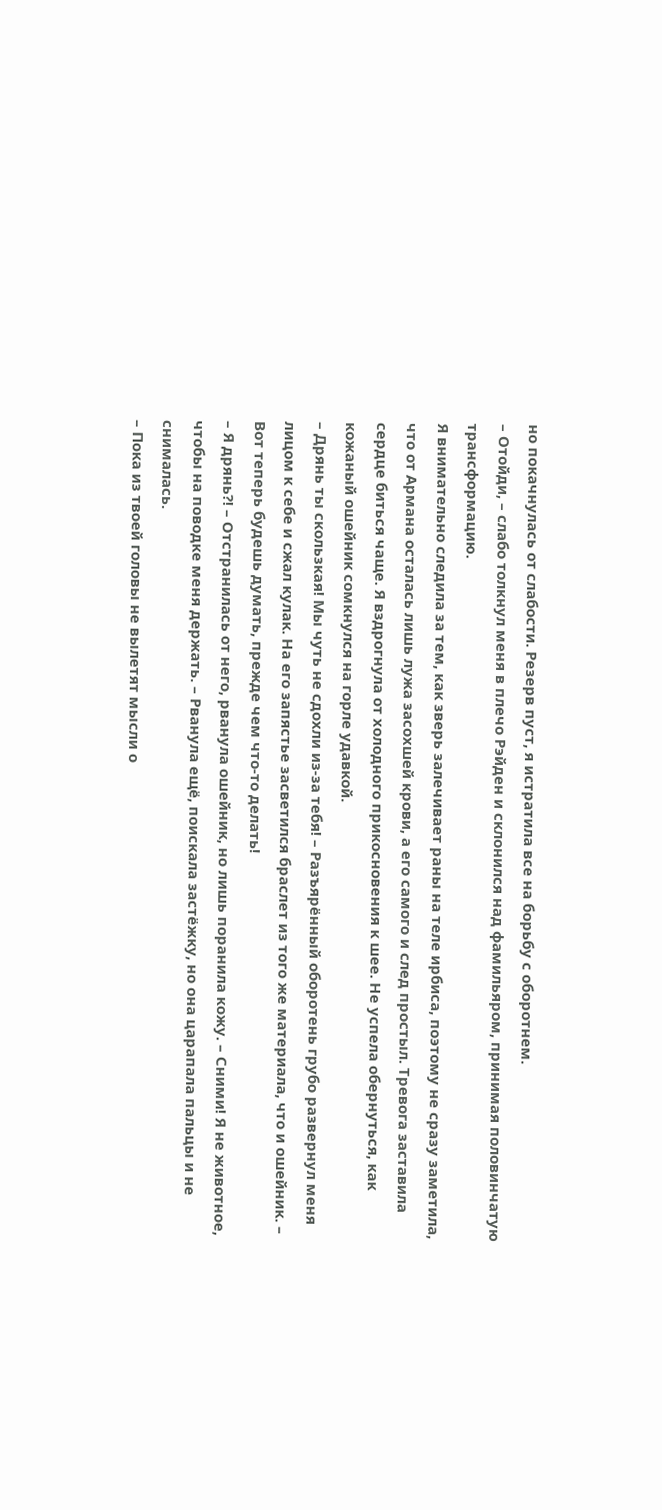но покачнулась от слабости. Резерв пуст, я истратила все на борьбу с оборотнем.
– Отойди, – слабо толкнул меня в плечо Рэйден и склонился над фамильяром, принимая половинчатую трансформацию.
Я внимательно следила за тем, как зверь залечивает раны на теле ирбиса, поэтому не сразу заметила, что от Армана осталась лишь лужа засохшей крови, а его самого и след простыл. Тревога заставила сердце биться чаще. Я вздрогнула от холодного прикосновения к шее. Не успела обернуться, как кожаный ошейник сомкнулся на горле удавкой.
– Дрянь ты скользкая! Мы чуть не сдохли из‑за тебя! – Разъярённый оборотень грубо развернул меня лицом к себе и сжал кулак. На его запястье засветился браслет из того же материала, что и ошейник. – Вот теперь будешь думать, прежде чем что‑то делать!
– Я дрянь?! – Отстранилась от него, рванула ошейник, но лишь поранила кожу. – Сними! Я не животное, чтобы на поводке меня держать. – Рванула ещё, поискала застёжку, но она царапала пальцы и не снималась.
– Пока из твоей головы не вылетят мысли о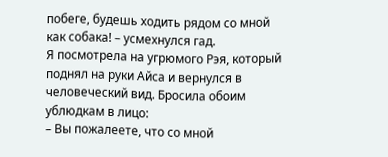побеге, будешь ходить рядом со мной как собака! – усмехнулся гад.
Я посмотрела на угрюмого Рэя, который поднял на руки Айса и вернулся в человеческий вид. Бросила обоим ублюдкам в лицо:
– Вы пожалеете, что со мной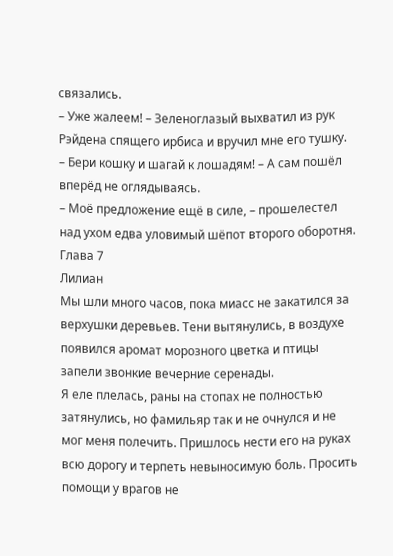связались.
– Уже жалеем! – Зеленоглазый выхватил из рук Рэйдена спящего ирбиса и вручил мне его тушку. – Бери кошку и шагай к лошадям! – А сам пошёл вперёд не оглядываясь.
– Моё предложение ещё в силе, – прошелестел над ухом едва уловимый шёпот второго оборотня.
Глава 7
Лилиан
Мы шли много часов, пока миасс не закатился за верхушки деревьев. Тени вытянулись, в воздухе появился аромат морозного цветка и птицы запели звонкие вечерние серенады.
Я еле плелась, раны на стопах не полностью затянулись, но фамильяр так и не очнулся и не мог меня полечить. Пришлось нести его на руках всю дорогу и терпеть невыносимую боль. Просить помощи у врагов не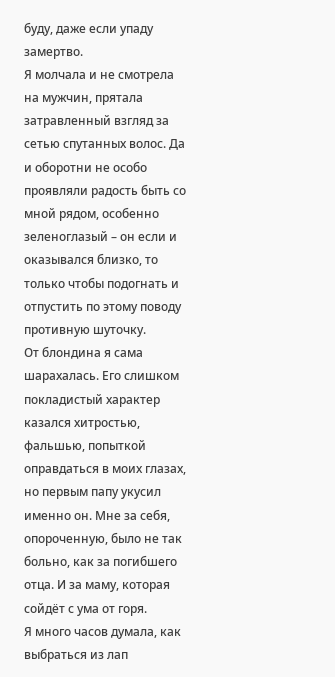буду, даже если упаду замертво.
Я молчала и не смотрела на мужчин, прятала затравленный взгляд за сетью спутанных волос. Да и оборотни не особо проявляли радость быть со мной рядом, особенно зеленоглазый – он если и оказывался близко, то только чтобы подогнать и отпустить по этому поводу противную шуточку.
От блондина я сама шарахалась. Его слишком покладистый характер казался хитростью, фальшью, попыткой оправдаться в моих глазах, но первым папу укусил именно он. Мне за себя, опороченную, было не так больно, как за погибшего отца. И за маму, которая сойдёт с ума от горя.
Я много часов думала, как выбраться из лап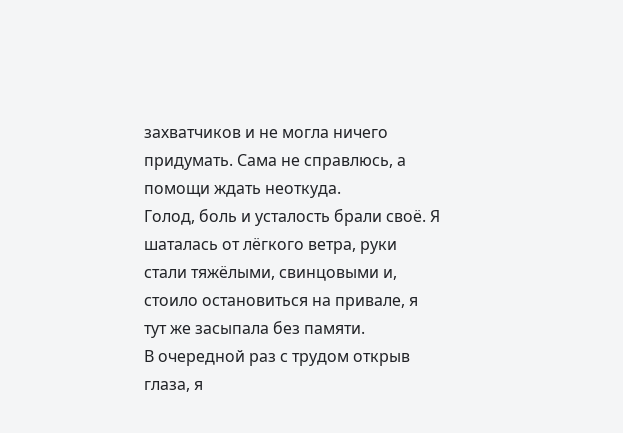захватчиков и не могла ничего придумать. Сама не справлюсь, а помощи ждать неоткуда.
Голод, боль и усталость брали своё. Я шаталась от лёгкого ветра, руки стали тяжёлыми, свинцовыми и, стоило остановиться на привале, я тут же засыпала без памяти.
В очередной раз с трудом открыв глаза, я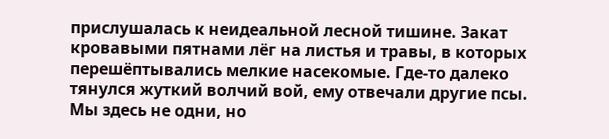прислушалась к неидеальной лесной тишине. Закат кровавыми пятнами лёг на листья и травы, в которых перешёптывались мелкие насекомые. Где‑то далеко тянулся жуткий волчий вой, ему отвечали другие псы. Мы здесь не одни, но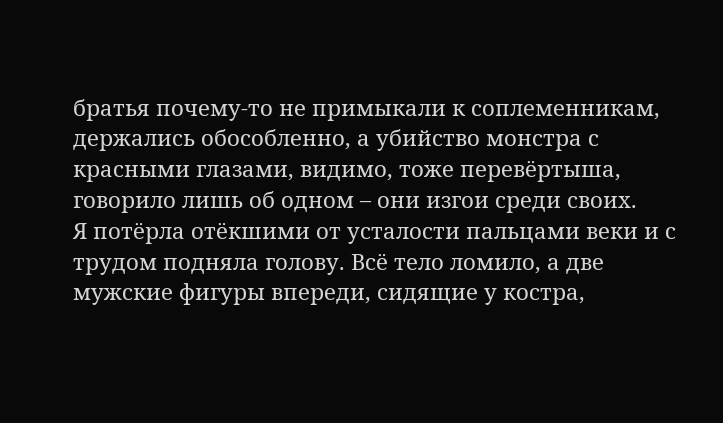братья почему‑то не примыкали к соплеменникам, держались обособленно, а убийство монстра с красными глазами, видимо, тоже перевёртыша, говорило лишь об одном – они изгои среди своих.
Я потёрла отёкшими от усталости пальцами веки и с трудом подняла голову. Всё тело ломило, а две мужские фигуры впереди, сидящие у костра,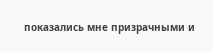показались мне призрачными и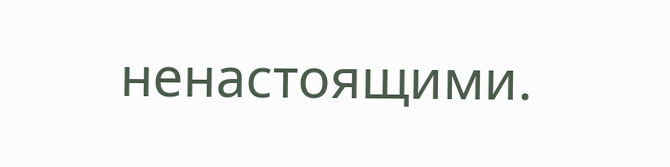ненастоящими.